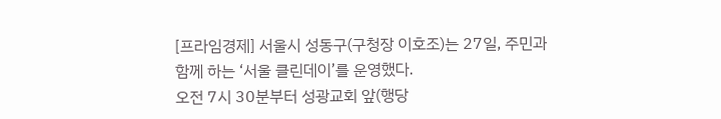[프라임경제] 서울시 성동구(구청장 이호조)는 27일, 주민과 함께 하는 ‘서울 클린데이’를 운영했다.
오전 7시 30분부터 성광교회 앞(행당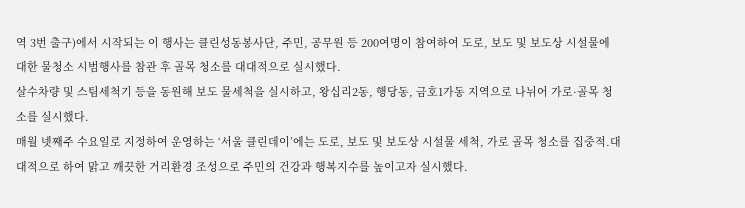역 3번 출구)에서 시작되는 이 행사는 클린성동봉사단, 주민, 공무원 등 200여명이 참여하여 도로, 보도 및 보도상 시설물에 대한 물청소 시범행사를 참관 후 골목 청소를 대대적으로 실시했다.
살수차량 및 스팀세척기 등을 동원해 보도 물세척을 실시하고, 왕십리2동, 행당동, 금호1가동 지역으로 나뉘어 가로·골목 청소를 실시했다.
매월 넷째주 수요일로 지정하여 운영하는 ‘서울 클린데이’에는 도로, 보도 및 보도상 시설물 세척, 가로 골목 청소를 집중적․대대적으로 하여 맑고 깨끗한 거리환경 조성으로 주민의 건강과 행복지수를 높이고자 실시했다.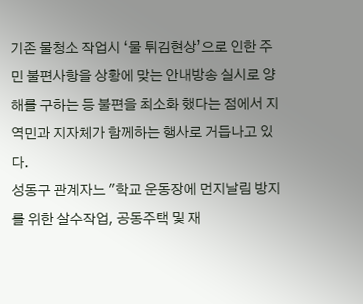기존 물청소 작업시 ‘물 튀김현상’으로 인한 주민 불편사항을 상황에 맞는 안내방송 실시로 양해를 구하는 등 불편을 최소화 했다는 점에서 지역민과 지자체가 함께하는 행사로 거듭나고 있다.
성동구 관계자느 "학교 운동장에 먼지날림 방지를 위한 살수작업, 공동주택 및 재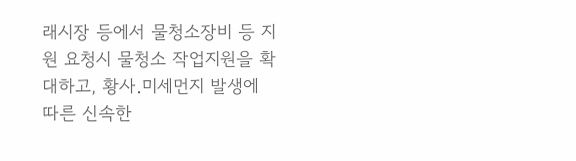래시장 등에서 물청소장비 등 지원 요청시 물청소 작업지원을 확대하고, 황사․미세먼지 발생에 따른 신속한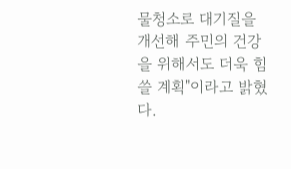물청소로 대기질을 개선해 주민의 건강을 위해서도 더욱 힘쓸 계획"이라고 밝혔다.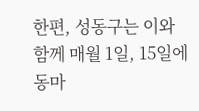한편, 성동구는 이와 함께 매월 1일, 15일에 동마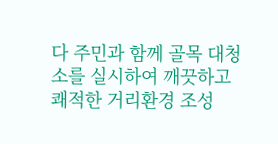다 주민과 함께 골목 대청소를 실시하여 깨끗하고 쾌적한 거리환경 조성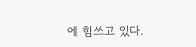에 힘쓰고 있다.